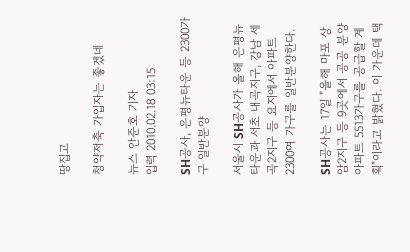땅집고

청약저축 가입자는 좋겠네

뉴스 안준호 기자
입력 2010.02.18 03:15

SH공사, 은평뉴타운 등 2300가구 일반분양

서울시 SH공사가 올해 은평뉴타운과 서초 내곡지구, 강남 세곡2지구 등 요지에서 아파트 2300여 가구를 일반분양한다.

SH공사는 17일 "올해 마포 상암2지구 등 9곳에서 공공 분양 아파트 5513가구를 공급할 계획"이라고 밝혔다. 이 가운데 택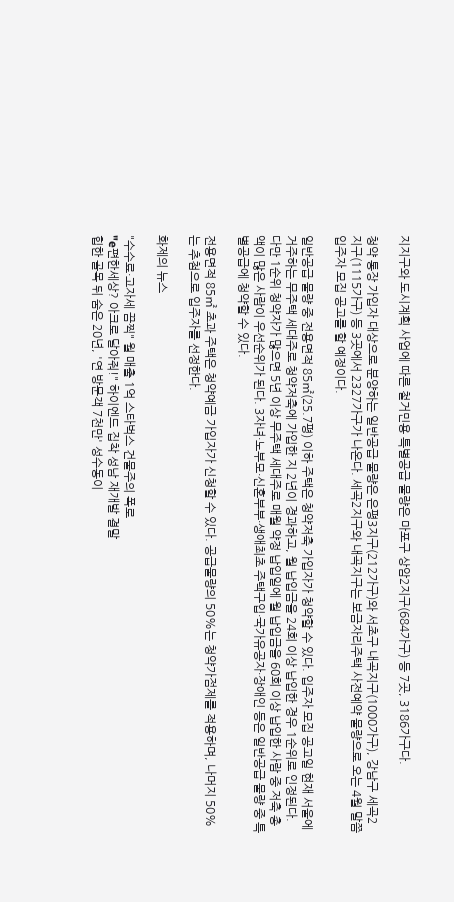지지구와 도시계획 사업에 따른 철거민용 특별공급 물량은 마포구 상암2지구(684가구) 등 7곳, 3186가구다.

청약 통장 가입자 대상으로 분양하는 일반공급 물량은 은평3지구(212가구)와 서초구 내곡지구(1000가구), 강남구 세곡2지구(1115가구) 등 3곳에서 2327가구가 나온다. 세곡2지구와 내곡지구는 보금자리주택 사전예약 물량으로 오는 4월 말쯤 입주자 모집 공고를 할 예정이다.

일반공급 물량 중 전용면적 85㎡(25.7평) 이하 주택은 청약저축 가입자가 청약할 수 있다. 입주자 모집 공고일 현재 서울에 거주하는 무주택 세대주로 청약저축에 가입한 지 2년이 경과하고, 월 납입금을 24회 이상 납입한 경우 1순위로 인정된다. 다만 1순위 청약자가 많으면 5년 이상 무주택 세대주로 매월 약정 납입일에 월 납입금을 60회 이상 납입한 사람 중 저축 총액이 많은 사람이 우선순위가 된다. 3자녀·노부모·신혼부부·생애최초 주택구입·국가유공자·장애인 등은 일반공급 물량 중 특별공급에 청약할 수 있다.

전용면적 85㎡ 초과 주택은 청약예금 가입자가 신청할 수 있다. 공급물량의 50%는 청약가점제를 적용하며, 나머지 50%는 추첨으로 입주자를 선정한다.

화제의 뉴스

"수수료·고자세 끔찍" 월 매출 1억 스타벅스 건물주의 폭로
"e편한세상? 아크로 달아줘!" 하이엔드 집착 성남 재개발 결말
힙한 골목 뒤 숨은 20년, '연 방문객 7천만' 성수동이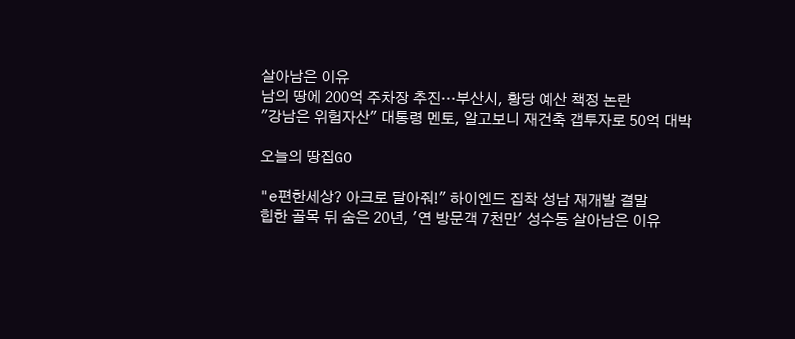살아남은 이유
남의 땅에 200억 주차장 추진…부산시, 황당 예산 책정 논란
"강남은 위험자산" 대통령 멘토, 알고보니 재건축 갭투자로 50억 대박

오늘의 땅집GO

"e편한세상? 아크로 달아줘!" 하이엔드 집착 성남 재개발 결말
힙한 골목 뒤 숨은 20년, '연 방문객 7천만' 성수동 살아남은 이유